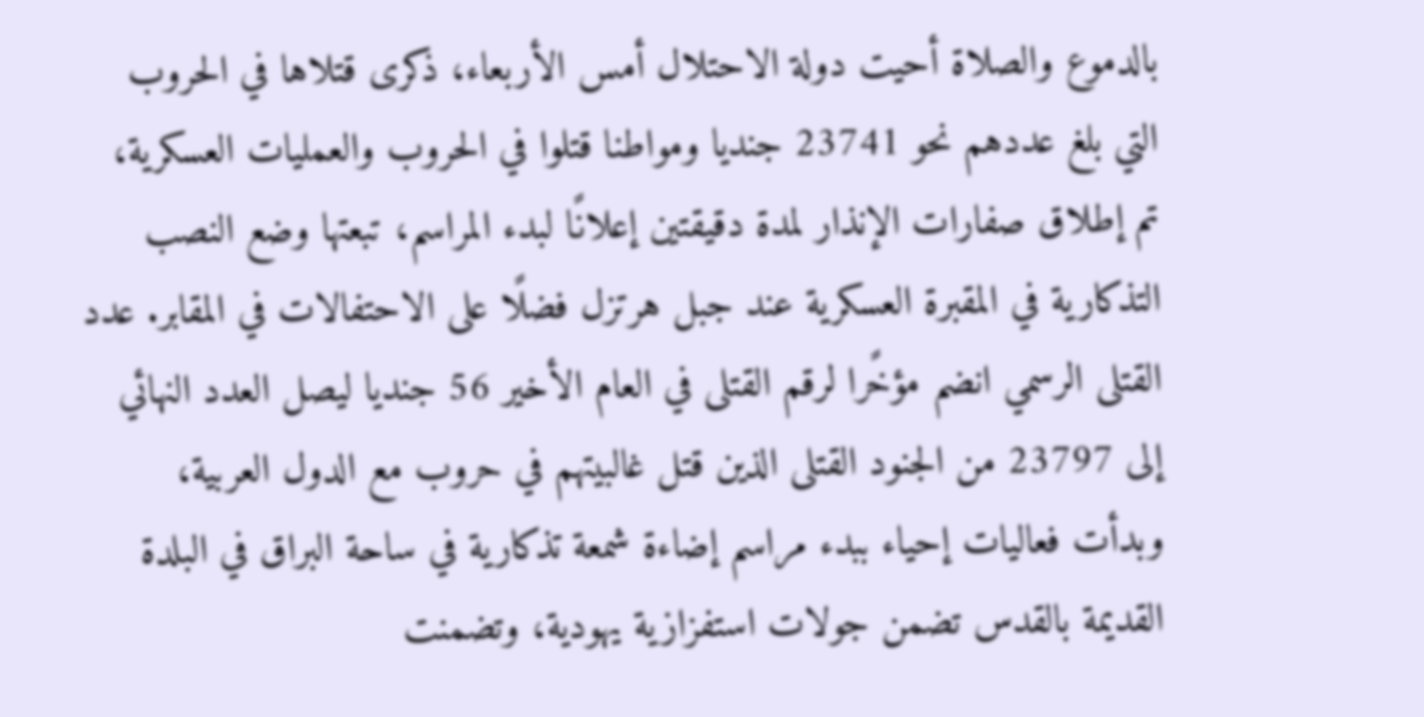بالدموع والصلاة أحيت دولة الاحتلال أمس الأربعاء، ذكرى قتلاها في الحروب التي بلغ عددهم نحو 23741 جنديا ومواطنا قتلوا في الحروب والعمليات العسكرية، تم إطلاق صفارات الإنذار لمدة دقيقتين إعلانًا لبدء المراسم، تبعتها وضع النصب التذكارية في المقبرة العسكرية عند جبل هرتزل فضلًا على الاحتفالات في المقابر. عدد القتلى الرسمي انضم مؤخًرا لرقم القتلى في العام الأخير 56 جنديا ليصل العدد النهائي إلى 23797 من الجنود القتلى الذين قتل غالبيتهم في حروب مع الدول العربية، وبدأت فعاليات إحياء ببدء مراسم إضاءة شمعة تذكارية في ساحة البراق في البلدة القديمة بالقدس تضمن جولات استفزازية يهودية، وتضمنت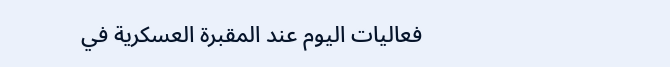فعاليات اليوم عند المقبرة العسكرية في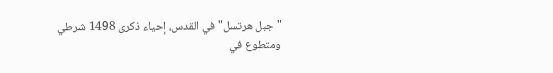"جبل هرتسل" في القدس، إحياء ذكرى 1498 شرطي ومتطوع في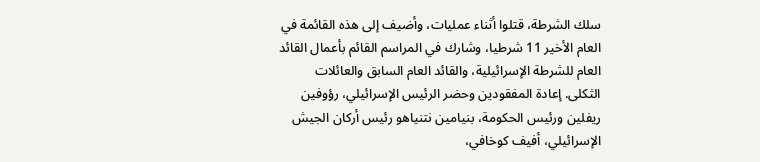سلك الشرطة، قتلوا أثناء عمليات، وأضيف إلى هذه القائمة في العام الأخير 11 شرطيا، وشارك في المراسم القائم بأعمال القائد العام للشرطة الإسرائيلية، والقائد العام السابق والعائلات الثكلى. إعادة المفقودين وحضر الرئيس الإسرائيلي، رؤوفين ريفلين ورئيس الحكومة، بنيامين نتنياهو رئيس أركان الجيش الإسرائيلي، أفيف كوخافي،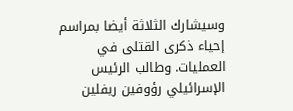وسيشارك الثلاثة أيضا بمراسم إحياء ذكرى القتلى في العمليات. وطالب الرئيس الإسرائيلي رؤوفين ريفلين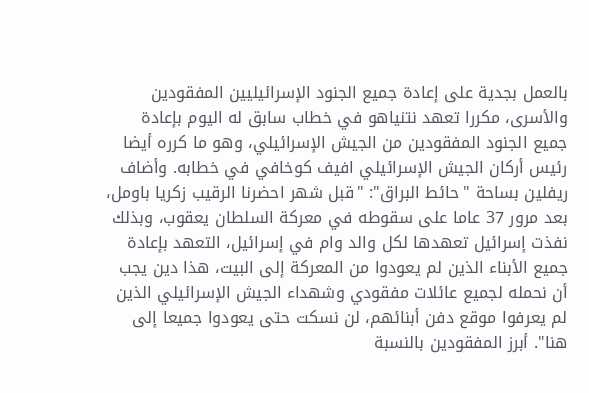بالعمل بجدية على إعادة جميع الجنود الإسرائيليين المفقودين والأسرى، مكررا تعهد نتنياهو في خطاب سابق له اليوم بإعادة جميع الجنود المفقودين من الجيش الإسرائيلي، وهو ما كرره أيضا رئيس أركان الجيش الإسرائيلي افيف كوخافي في خطابه. وأضاف ريفلين بساحة "حائط البراق": "قبل شهر احضرنا الرقيب زكريا باومل، بعد مرور 37 عاما على سقوطه في معركة السلطان يعقوب، وبذلك نفذت إسرائيل تعهدها لكل والد وام في إسرائيل، التعهد بإعادة جميع الأبناء الذين لم يعودوا من المعركة إلى البيت، هذا دين يجب أن نحمله لجميع عائلات مفقودي وشهداء الجيش الإسرائيلي الذين لم يعرفوا موقع دفن أبنائهم، لن نسكت حتى يعودوا جميعا إلى هنا". أبرز المفقودين بالنسبة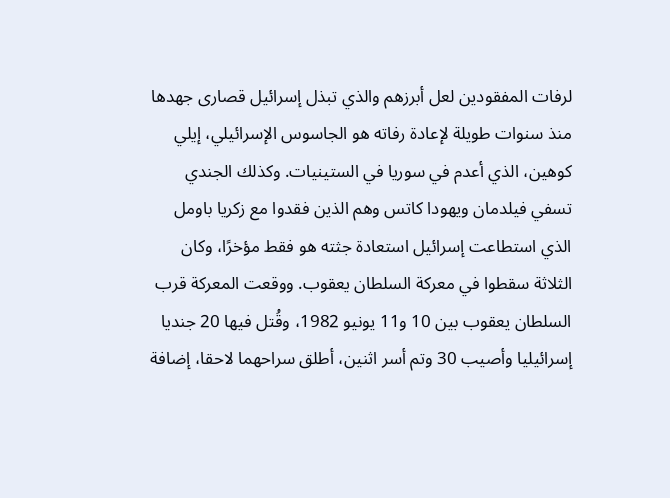لرفات المفقودين لعل أبرزهم والذي تبذل إسرائيل قصارى جهدها منذ سنوات طويلة لإعادة رفاته هو الجاسوس الإسرائيلي، إيلي كوهين، الذي أعدم في سوريا في الستينيات. وكذلك الجندي تسفي فيلدمان ويهودا كاتس وهم الذين فقدوا مع زكريا باومل الذي استطاعت إسرائيل استعادة جثته هو فقط مؤخرًا، وكان الثلاثة سقطوا في معركة السلطان يعقوب. ووقعت المعركة قرب السلطان يعقوب بين 10 و11 يونيو 1982، وقُتل فيها 20 جنديا إسرائيليا وأصيب 30 وتم أسر اثنين، أطلق سراحهما لاحقا، إضافة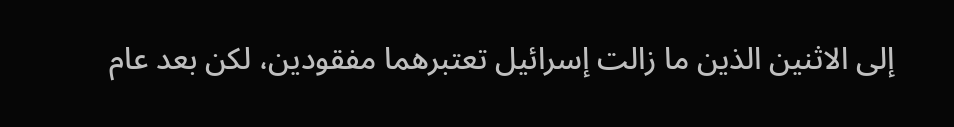إلى الاثنين الذين ما زالت إسرائيل تعتبرهما مفقودين، لكن بعد عام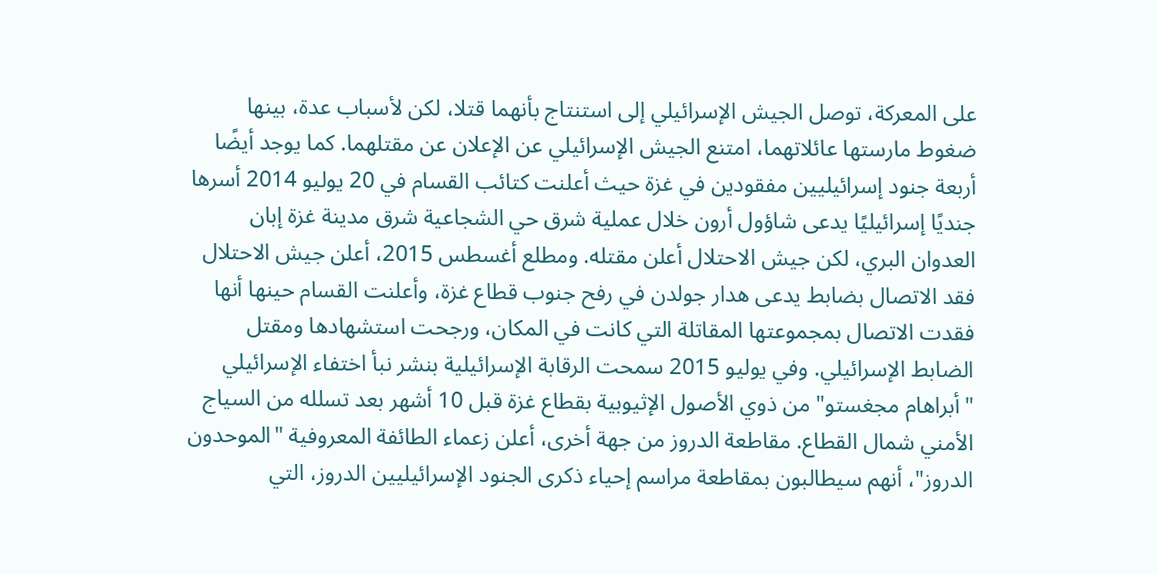على المعركة، توصل الجيش الإسرائيلي إلى استنتاج بأنهما قتلا، لكن لأسباب عدة، بينها ضغوط مارستها عائلاتهما، امتنع الجيش الإسرائيلي عن الإعلان عن مقتلهما. كما يوجد أيضًا أربعة جنود إسرائيليين مفقودين في غزة حيث أعلنت كتائب القسام في 20 يوليو 2014 أسرها جنديًا إسرائيليًا يدعى شاؤول أرون خلال عملية شرق حي الشجاعية شرق مدينة غزة إبان العدوان البري، لكن جيش الاحتلال أعلن مقتله. ومطلع أغسطس 2015، أعلن جيش الاحتلال فقد الاتصال بضابط يدعى هدار جولدن في رفح جنوب قطاع غزة، وأعلنت القسام حينها أنها فقدت الاتصال بمجموعتها المقاتلة التي كانت في المكان، ورجحت استشهادها ومقتل الضابط الإسرائيلي. وفي يوليو 2015 سمحت الرقابة الإسرائيلية بنشر نبأ اختفاء الإسرائيلي "أبراهام مجغستو" من ذوي الأصول الإثيوبية بقطاع غزة قبل 10 أشهر بعد تسلله من السياج الأمني شمال القطاع. مقاطعة الدروز من جهة أخرى، أعلن زعماء الطائفة المعروفية "الموحدون الدروز"، أنهم سيطالبون بمقاطعة مراسم إحياء ذكرى الجنود الإسرائيليين الدروز، التي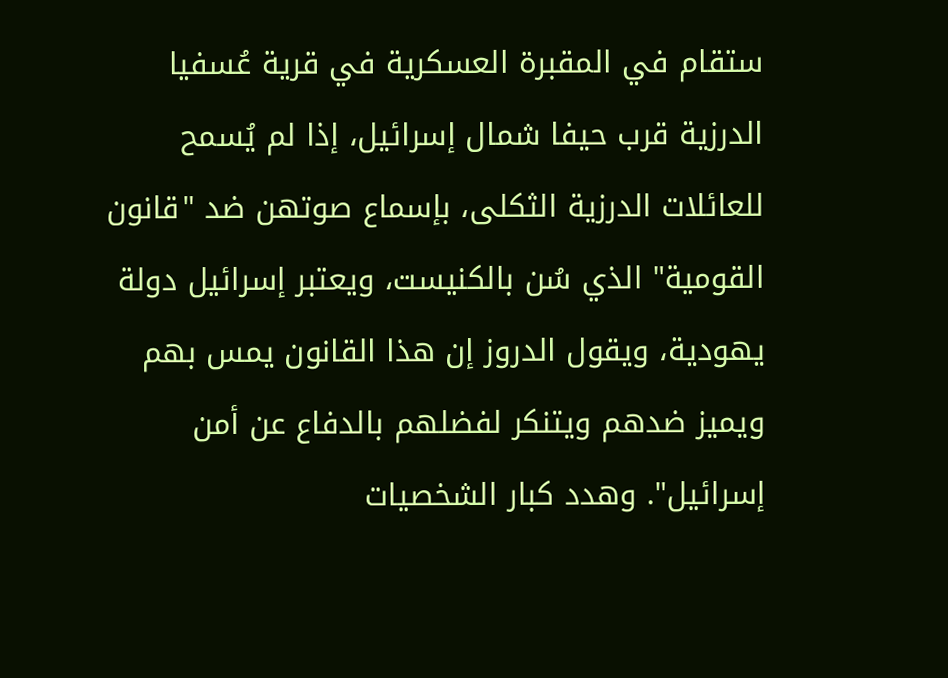ستقام في المقبرة العسكرية في قرية عُسفيا الدرزية قرب حيفا شمال إسرائيل، إذا لم يُسمح للعائلات الدرزية الثكلى، بإسماع صوتهن ضد "قانون القومية" الذي سُن بالكنيست، ويعتبر إسرائيل دولة يهودية، ويقول الدروز إن هذا القانون يمس بهم ويميز ضدهم ويتنكر لفضلهم بالدفاع عن أمن إسرائيل". وهدد كبار الشخصيات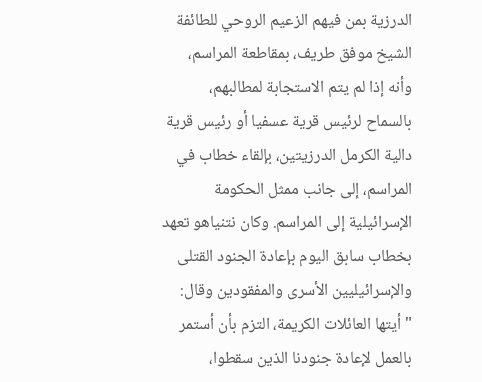الدرزية بمن فيهم الزعيم الروحي للطائفة الشيخ موفق طريف، بمقاطعة المراسم، وأنه إذا لم يتم الاستجابة لمطالبهم، بالسماح لرئيس قرية عسفيا أو رئيس قرية دالية الكرمل الدرزيتين، بإلقاء خطاب في المراسم، إلى جانب ممثل الحكومة الإسرائيلية إلى المراسم. وكان نتنياهو تعهد بخطاب سابق اليوم بإعادة الجنود القتلى والإسرائيليين الأسرى والمفقودين وقال: "أيتها العائلات الكريمة، التزم بأن أستمر بالعمل لإعادة جنودنا الذين سقطوا،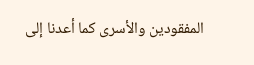المفقودين والأسرى كما أعدنا إلى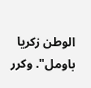الوطن زكريا باومل". وكرر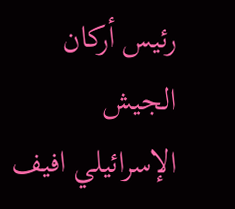رئيس أركان الجيش الإسرائيلي افيف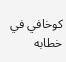كوخافي في خطابه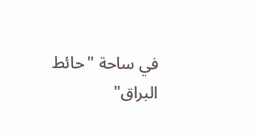في ساحة "حائط البراق"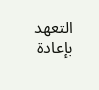التعهد بإعادة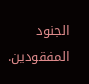الجنود المفقودين.